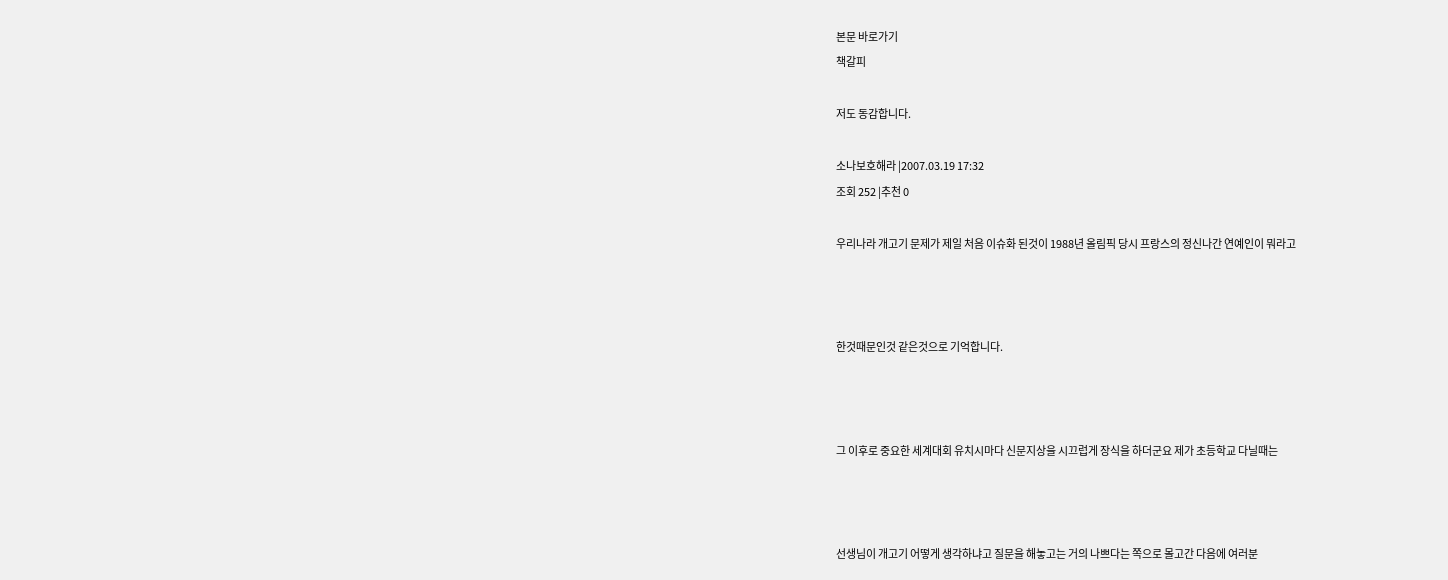본문 바로가기
책갈피

저도 동감합니다.

소나보호해라 |2007.03.19 17:32
조회 252 |추천 0

우리나라 개고기 문제가 제일 처음 이슈화 된것이 1988년 올림픽 당시 프랑스의 정신나간 연예인이 뭐라고



한것때문인것 같은것으로 기억합니다.



그 이후로 중요한 세계대회 유치시마다 신문지상을 시끄럽게 장식을 하더군요 제가 초등학교 다닐때는



선생님이 개고기 어떻게 생각하냐고 질문을 해놓고는 거의 나쁘다는 쪽으로 몰고간 다음에 여러분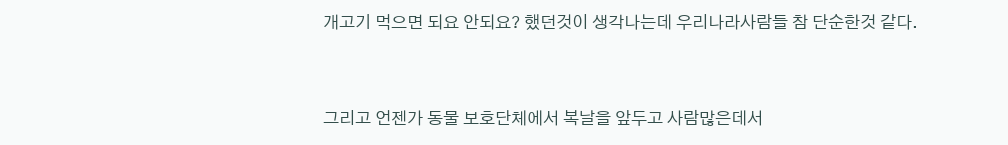개고기 먹으면 되요 안되요? 했던것이 생각나는데 우리나라사람들 참 단순한것 같다.



그리고 언젠가 동물 보호단체에서 복날을 앞두고 사람많은데서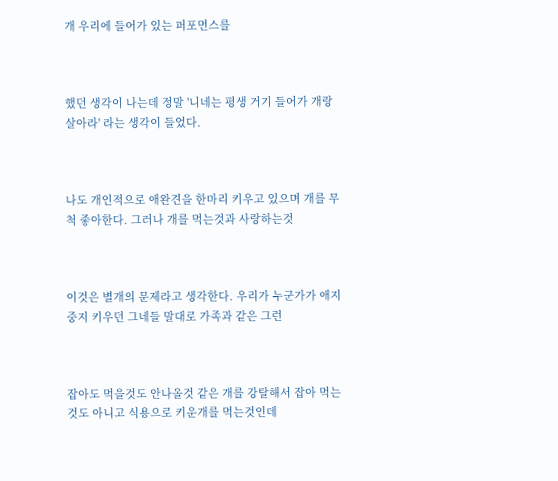개 우리에 들어가 있는 퍼포먼스를



했던 생각이 나는데 정말 '니네는 평생 거기 들어가 개랑 살아라' 라는 생각이 들었다.



나도 개인적으로 애완견을 한마리 키우고 있으며 개를 무척 좋아한다. 그러나 개를 먹는것과 사랑하는것



이것은 별개의 문제라고 생각한다. 우리가 누군가가 애지중지 키우던 그네들 말대로 가족과 같은 그런



잡아도 먹을것도 안나올것 같은 개를 강탈해서 잡아 먹는것도 아니고 식용으로 키운개를 먹는것인데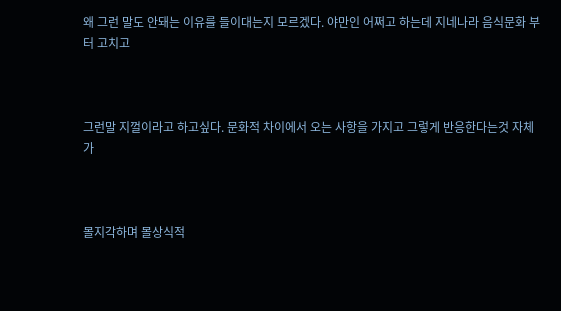왜 그런 말도 안돼는 이유를 들이대는지 모르겠다. 야만인 어쩌고 하는데 지네나라 음식문화 부터 고치고



그런말 지껄이라고 하고싶다. 문화적 차이에서 오는 사항을 가지고 그렇게 반응한다는것 자체가



몰지각하며 몰상식적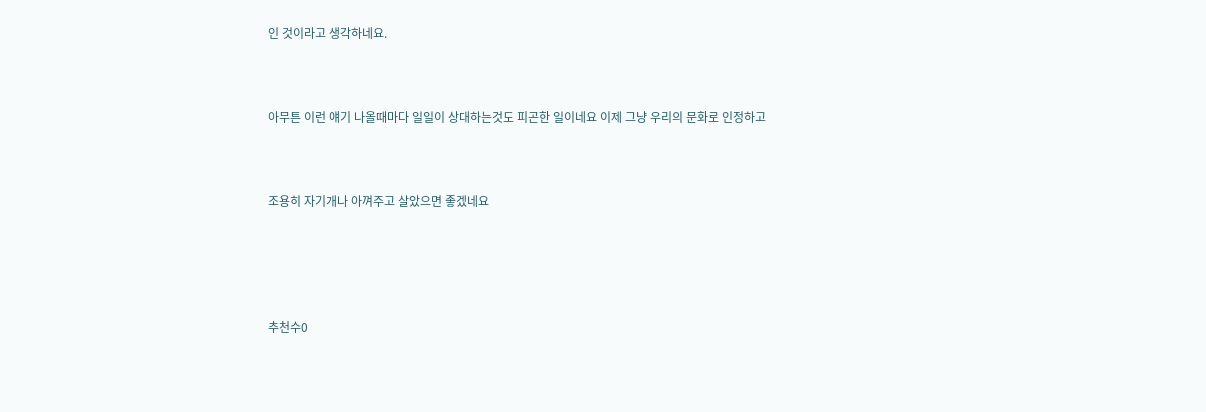인 것이라고 생각하네요.



아무튼 이런 얘기 나올때마다 일일이 상대하는것도 피곤한 일이네요 이제 그냥 우리의 문화로 인정하고



조용히 자기개나 아껴주고 살았으면 좋겠네요





추천수0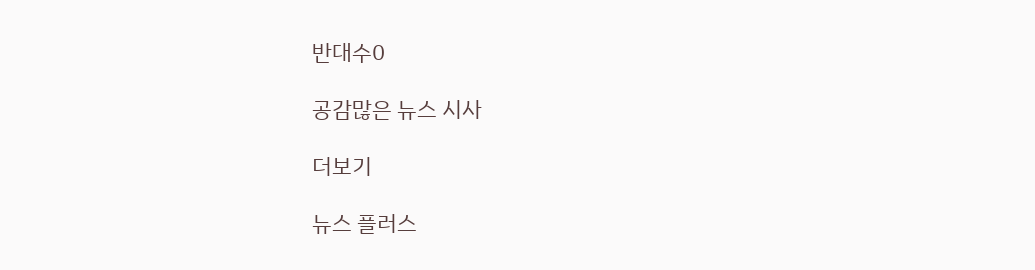반대수0

공감많은 뉴스 시사

더보기

뉴스 플러스